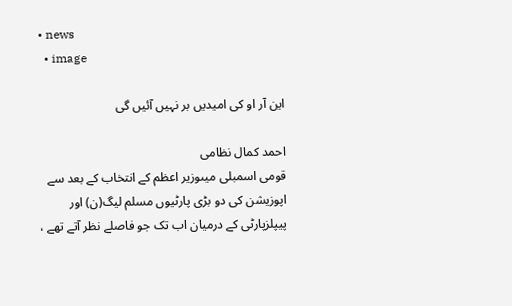• news
  • image

این آر او کی امیدیں بر نہیں آئیں گی

احمد کمال نظامی
قومی اسمبلی میںوزیر اعظم کے انتخاب کے بعد سے اپوزیشن کی دو بڑی پارٹیوں مسلم لیگ(ن) اور پیپلزپارٹی کے درمیان اب تک جو فاصلے نظر آتے تھے ،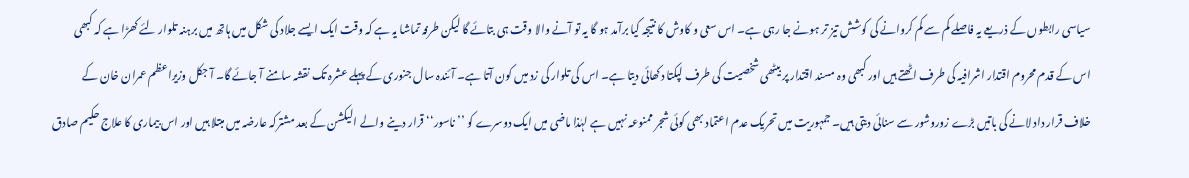سیاسی رابطوں کے ذریعے یہ فاصلے کم سے کم کروانے کی کوشش تیز تر ہونے جا رہی ہے۔ اس سعی و کاوش کا نتیجہ کیا برآمد ہو گا یہ تو آنے والا وقت ہی بتائے گا لیکن طرفہ تماشا یہ ہے کہ وقت ایک ایسے جلاد کی شکل میں ہاتھ میں برہنہ تلوار لئے کھڑا ہے کہ کبھی اس کے قدم محروم اقتدار اشرافیہ کی طرف اٹھتے ہیں اور کبھی وہ مسند اقتدار پر بیٹھی شخصیت کی طرف لپکتا دکھائی دیتا ہے۔ اس کی تلوار کی زد میں کون آتا ہے۔ آئندہ سال جنوری کے پہلے عشرہ تک نقشہ سامنے آ جائے گا۔ آ جکل وزیراعظم عمران خان کے خلاف قرار داد لانے کی باتیں بڑے زوروشور سے سنائی دیتی ہیں۔ جمہوریت میں تحریک عدم اعتماد بھی کوئی شجر ممنوعہ نہیں ہے لہٰذا ماضی میں ایک دوسرے کو ’’ناسور‘‘ قرار دینے والے الیکشن کے بعد مشترکہ عارضہ میں مبتلا ہیں اور اس بیماری کا علاج حکیم صادق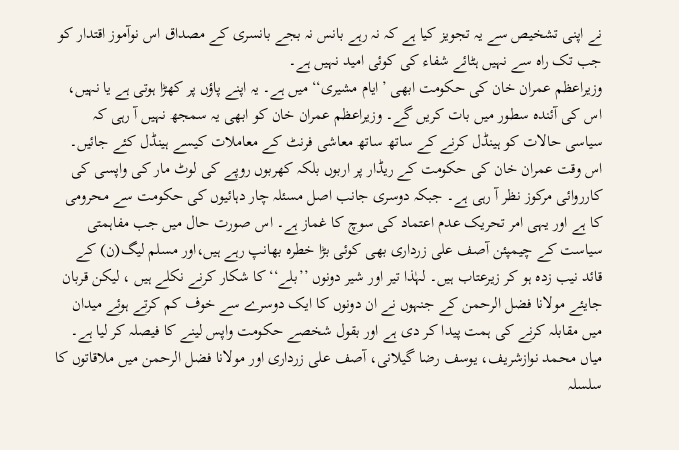نے اپنی تشخیص سے یہ تجویز کیا ہے کہ نہ رہے بانس نہ بجے بانسری کے مصداق اس نوآموز اقتدار کو جب تک راہ سے نہیں ہٹائے شفاء کی کوئی امید نہیں ہے۔
وزیراعظم عمران خان کی حکومت ابھی ’ایام مشیری‘‘ میں ہے۔ یہ اپنے پاؤں پر کھڑا ہوتی ہے یا نہیں، اس کی آئندہ سطور میں بات کریں گے۔ وزیراعظم عمران خان کو ابھی یہ سمجھ نہیں آ رہی کہ سیاسی حالات کو ہینڈل کرنے کے ساتھ ساتھ معاشی فرنٹ کے معاملات کیسے ہینڈل کئے جائیں۔ اس وقت عمران خان کی حکومت کے ریڈار پر اربوں بلکہ کھربوں روپے کی لوٹ مار کی واپسی کی کارروائی مرکوز نظر آ رہی ہے۔ جبکہ دوسری جانب اصل مسئلہ چار دہائیوں کی حکومت سے محرومی کا ہے اور یہی امر تحریک عدم اعتماد کی سوچ کا غماز ہے۔ اس صورت حال میں جب مفاہمتی سیاست کے چیمپئن آصف علی زرداری بھی کوئی بڑا خطرہ بھانپ رہے ہیں،اور مسلم لیگ(ن) کے قائد نیب زدہ ہو کر زیرعتاب ہیں۔ لہٰذا تیر اور شیر دونوں ’’بلے‘‘ کا شکار کرنے نکلے ہیں ، لیکن قربان جایئے مولانا فضل الرحمن کے جنہوں نے ان دونوں کا ایک دوسرے سے خوف کم کرتے ہوئے میدان میں مقابلہ کرنے کی ہمت پیدا کر دی ہے اور بقول شخصے حکومت واپس لینے کا فیصلہ کر لیا ہے۔
میاں محمد نوازشریف، یوسف رضا گیلانی، آصف علی زرداری اور مولانا فضل الرحمن میں ملاقاتوں کا سلسلہ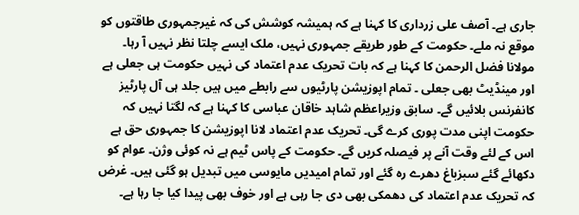جاری ہے۔ آصف علی زرداری کا کہنا ہے کہ ہمیشہ کوشش کی کہ غیرجمہوری طاقتوں کو موقع نہ ملے۔ حکومت کے طور طریقے جمہوری نہیں، ملک ایسے چلتا نظر نہیں آ رہا۔ مولانا فضل الرحمن کا کہنا ہے کہ بات تحریک عدم اعتماد کی نہیں حکومت ہی جعلی ہے اور مینڈیٹ بھی جعلی ۔ تمام اپوزیشن پارٹیوں سے رابطے میں ہیں جلد ہی آل پارٹیز کانفرنس بلائیں گے۔ سابق وزیراعظم شاہد خاقان عباسی کا کہنا ہے کہ لگتا نہیں کہ حکومت اپنی مدت پوری کرے گی۔ تحریک عدم اعتماد لانا اپوزیشن کا جمہوری حق ہے اس کے لئے وقت آنے پر فیصلہ کریں گے۔ حکومت کے پاس ٹیم ہے نہ کوئی وژن۔ عوام کو دکھائے گئے سبزباغ دھرے رہ گئے اور تمام امیدیں مایوسی میں تبدیل ہو گئی ہیں۔ غرض کہ تحریک عدم اعتماد کی دھمکی بھی دی جا رہی ہے اور خوف بھی پیدا کیا جا رہا ہے۔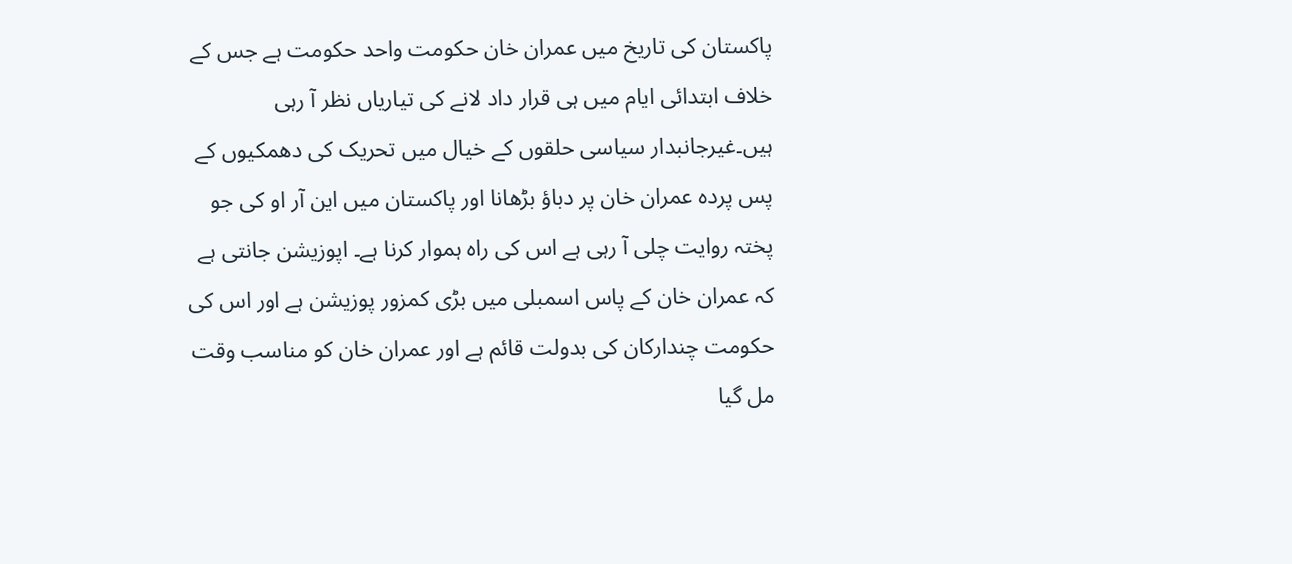پاکستان کی تاریخ میں عمران خان حکومت واحد حکومت ہے جس کے خلاف ابتدائی ایام میں ہی قرار داد لانے کی تیاریاں نظر آ رہی ہیں۔غیرجانبدار سیاسی حلقوں کے خیال میں تحریک کی دھمکیوں کے پس پردہ عمران خان پر دباؤ بڑھانا اور پاکستان میں این آر او کی جو پختہ روایت چلی آ رہی ہے اس کی راہ ہموار کرنا ہے۔ اپوزیشن جانتی ہے کہ عمران خان کے پاس اسمبلی میں بڑی کمزور پوزیشن ہے اور اس کی حکومت چندارکان کی بدولت قائم ہے اور عمران خان کو مناسب وقت مل گیا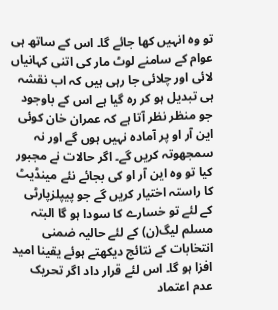تو وہ انہیں کھا جائے گا۔ اس کے ساتھ ہی عوام کے سامنے لوٹ مار کی اتنی کہانیاں لائی اور چلائی جا رہی ہیں کہ اب نقشہ ہی تبدیل ہو کر رہ گیا ہے اس کے باوجود جو منظر نظر آتا ہے کہ عمران خان کوئی این آر او پر آمادہ نہیں ہوں گے اور نہ سمجھوتہ کریں گے۔ اگر حالات نے مجبور کیا تو وہ این آر او کی بجائے نئے مینڈیٹ کا راستہ اختیار کریں گے جو پیپلزپارٹی کے لئے تو خسارے کا سودا ہو گا البتہ مسلم لیگ(ن) کے لئے حالیہ ضمنی انتخابات کے نتائج دیکھتے ہوئے یقینا امید افزا ہو گا۔ اس لئے قرار داد اگر تحریک عدم اعتماد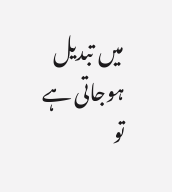میں تبدیل ہوجاتی ہے تو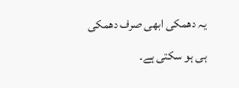یہ دھمکی ابھی صرف دھمکی ہی ہو سکتی ہے۔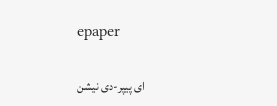epaper

ای پیپر-دی نیشن